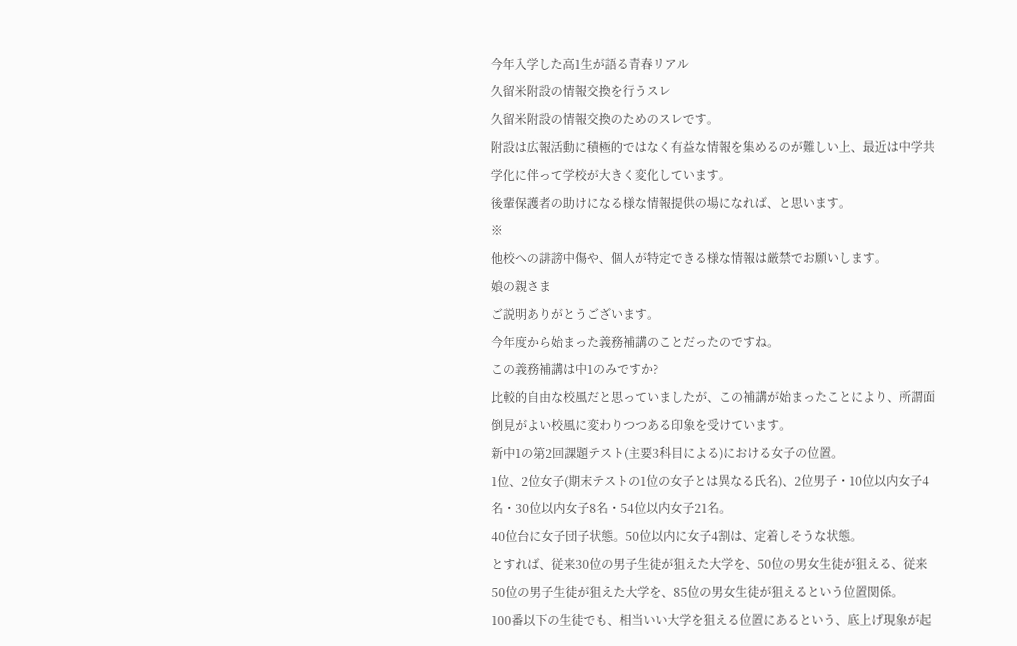今年入学した高1生が語る青春リアル
久留米附設の情報交換を行うスレ
久留米附設の情報交換のためのスレです。
附設は広報活動に積極的ではなく有益な情報を集めるのが難しい上、最近は中学共学化に伴って学校が大きく変化しています。
後輩保護者の助けになる様な情報提供の場になれば、と思います。
※
他校への誹謗中傷や、個人が特定できる様な情報は厳禁でお願いします。
娘の親さま
ご説明ありがとうございます。
今年度から始まった義務補講のことだったのですね。
この義務補講は中1のみですか?
比較的自由な校風だと思っていましたが、この補講が始まったことにより、所謂面倒見がよい校風に変わりつつある印象を受けています。
新中1の第2回課題テスト(主要3科目による)における女子の位置。
1位、2位女子(期末テストの1位の女子とは異なる氏名)、2位男子・10位以内女子4名・30位以内女子8名・54位以内女子21名。
40位台に女子団子状態。50位以内に女子4割は、定着しそうな状態。
とすれば、従来30位の男子生徒が狙えた大学を、50位の男女生徒が狙える、従来50位の男子生徒が狙えた大学を、85位の男女生徒が狙えるという位置関係。
100番以下の生徒でも、相当いい大学を狙える位置にあるという、底上げ現象が起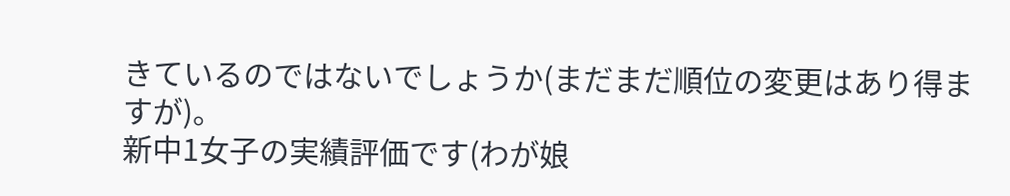きているのではないでしょうか(まだまだ順位の変更はあり得ますが)。
新中1女子の実績評価です(わが娘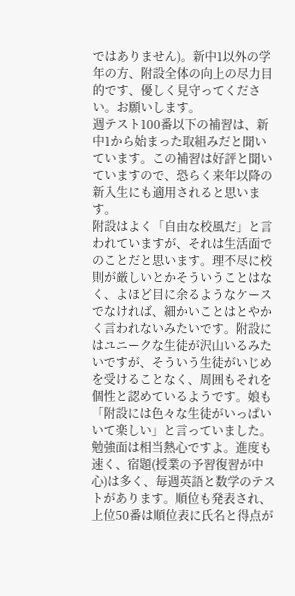ではありません)。新中1以外の学年の方、附設全体の向上の尽力目的です、優しく見守ってください。お願いします。
週テスト100番以下の補習は、新中1から始まった取組みだと聞いています。この補習は好評と聞いていますので、恐らく来年以降の新入生にも適用されると思います。
附設はよく「自由な校風だ」と言われていますが、それは生活面でのことだと思います。理不尽に校則が厳しいとかそういうことはなく、よほど目に余るようなケースでなければ、細かいことはとやかく言われないみたいです。附設にはユニークな生徒が沢山いるみたいですが、そういう生徒がいじめを受けることなく、周囲もそれを個性と認めているようです。娘も「附設には色々な生徒がいっぱいいて楽しい」と言っていました。
勉強面は相当熱心ですよ。進度も速く、宿題(授業の予習復習が中心)は多く、毎週英語と数学のテストがあります。順位も発表され、上位50番は順位表に氏名と得点が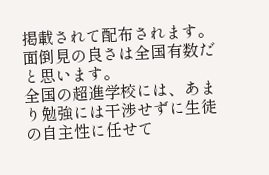掲載されて配布されます。面倒見の良さは全国有数だと思います。
全国の超進学校には、あまり勉強には干渉せずに生徒の自主性に任せて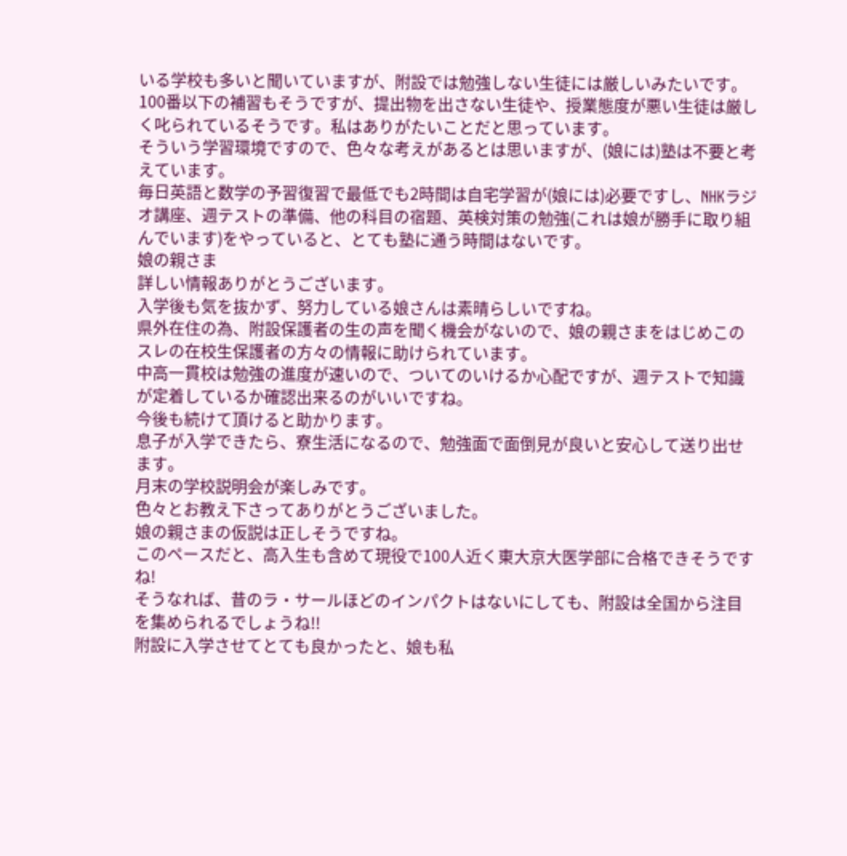いる学校も多いと聞いていますが、附設では勉強しない生徒には厳しいみたいです。100番以下の補習もそうですが、提出物を出さない生徒や、授業態度が悪い生徒は厳しく叱られているそうです。私はありがたいことだと思っています。
そういう学習環境ですので、色々な考えがあるとは思いますが、(娘には)塾は不要と考えています。
毎日英語と数学の予習復習で最低でも2時間は自宅学習が(娘には)必要ですし、NHKラジオ講座、週テストの準備、他の科目の宿題、英検対策の勉強(これは娘が勝手に取り組んでいます)をやっていると、とても塾に通う時間はないです。
娘の親さま
詳しい情報ありがとうございます。
入学後も気を抜かず、努力している娘さんは素晴らしいですね。
県外在住の為、附設保護者の生の声を聞く機会がないので、娘の親さまをはじめこのスレの在校生保護者の方々の情報に助けられています。
中高一貫校は勉強の進度が速いので、ついてのいけるか心配ですが、週テストで知識が定着しているか確認出来るのがいいですね。
今後も続けて頂けると助かります。
息子が入学できたら、寮生活になるので、勉強面で面倒見が良いと安心して送り出せます。
月末の学校説明会が楽しみです。
色々とお教え下さってありがとうございました。
娘の親さまの仮説は正しそうですね。
このペースだと、高入生も含めて現役で100人近く東大京大医学部に合格できそうですね!
そうなれば、昔のラ・サールほどのインパクトはないにしても、附設は全国から注目を集められるでしょうね!!
附設に入学させてとても良かったと、娘も私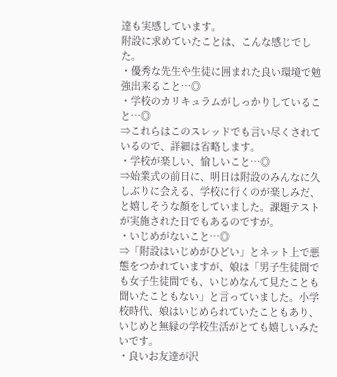達も実感しています。
附設に求めていたことは、こんな感じでした。
・優秀な先生や生徒に囲まれた良い環境で勉強出来ること…◎
・学校のカリキュラムがしっかりしていること…◎
⇒これらはこのスレッドでも言い尽くされているので、詳細は省略します。
・学校が楽しい、愉しいこと…◎
⇒始業式の前日に、明日は附設のみんなに久しぶりに会える、学校に行くのが楽しみだ、と嬉しそうな顔をしていました。課題テストが実施された日でもあるのですが。
・いじめがないこと…◎
⇒「附設はいじめがひどい」とネット上で悪態をつかれていますが、娘は「男子生徒間でも女子生徒間でも、いじめなんて見たことも聞いたこともない」と言っていました。小学校時代、娘はいじめられていたこともあり、いじめと無縁の学校生活がとても嬉しいみたいです。
・良いお友達が沢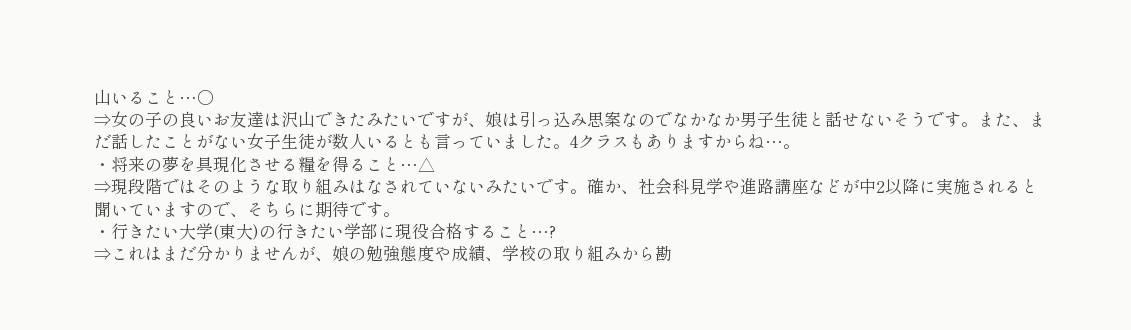山いること…○
⇒女の子の良いお友達は沢山できたみたいですが、娘は引っ込み思案なのでなかなか男子生徒と話せないそうです。また、まだ話したことがない女子生徒が数人いるとも言っていました。4クラスもありますからね…。
・将来の夢を具現化させる糧を得ること…△
⇒現段階ではそのような取り組みはなされていないみたいです。確か、社会科見学や進路講座などが中2以降に実施されると聞いていますので、そちらに期待です。
・行きたい大学(東大)の行きたい学部に現役合格すること…?
⇒これはまだ分かりませんが、娘の勉強態度や成績、学校の取り組みから勘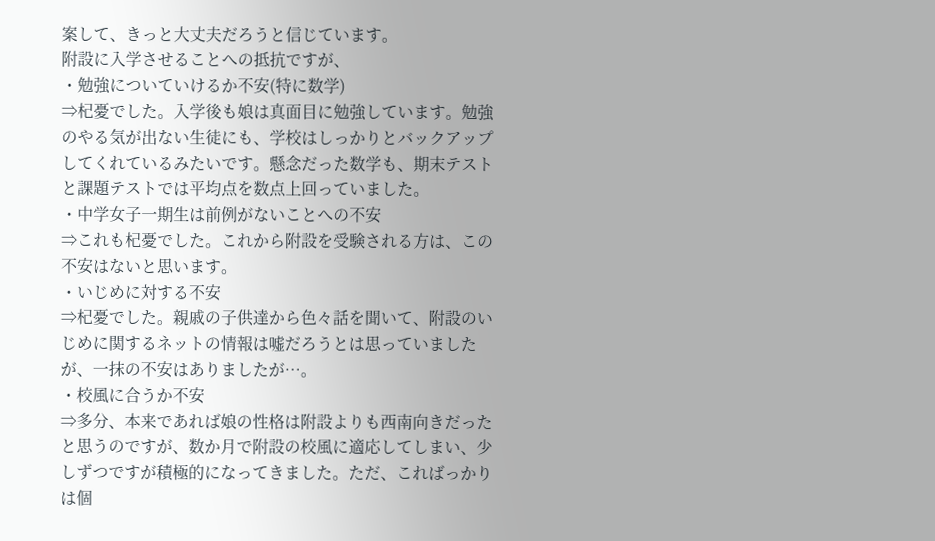案して、きっと大丈夫だろうと信じています。
附設に入学させることへの抵抗ですが、
・勉強についていけるか不安(特に数学)
⇒杞憂でした。入学後も娘は真面目に勉強しています。勉強のやる気が出ない生徒にも、学校はしっかりとバックアップしてくれているみたいです。懸念だった数学も、期末テストと課題テストでは平均点を数点上回っていました。
・中学女子一期生は前例がないことへの不安
⇒これも杞憂でした。これから附設を受験される方は、この不安はないと思います。
・いじめに対する不安
⇒杞憂でした。親戚の子供達から色々話を聞いて、附設のいじめに関するネットの情報は嘘だろうとは思っていましたが、一抹の不安はありましたが…。
・校風に合うか不安
⇒多分、本来であれば娘の性格は附設よりも西南向きだったと思うのですが、数か月で附設の校風に適応してしまい、少しずつですが積極的になってきました。ただ、こればっかりは個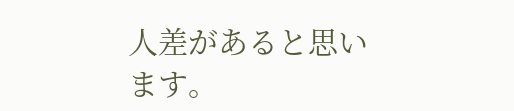人差があると思います。